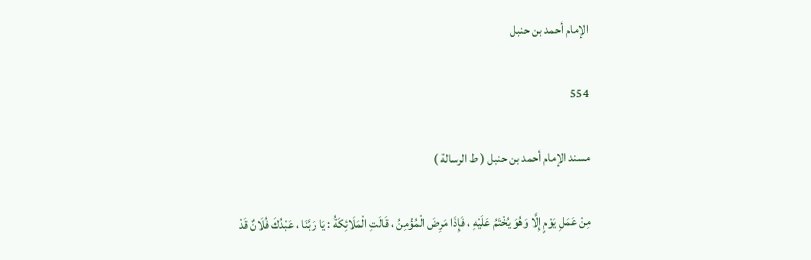الإمام أحمد بن حنبل

554

مسند الإمام أحمد بن حنبل ( ط الرسالة )

مِنْ عَمَلِ يَوْمٍ إِلَّا وَهُوَ يُخْتَمُ عَلَيْهِ ، فَإِذَا مَرِضَ الْمُؤْمِنُ ، قَالَتِ الْمَلَائِكَةُ : يَا رَبَّنَا ، عَبْدُكَ فُلَانٌ قَدْ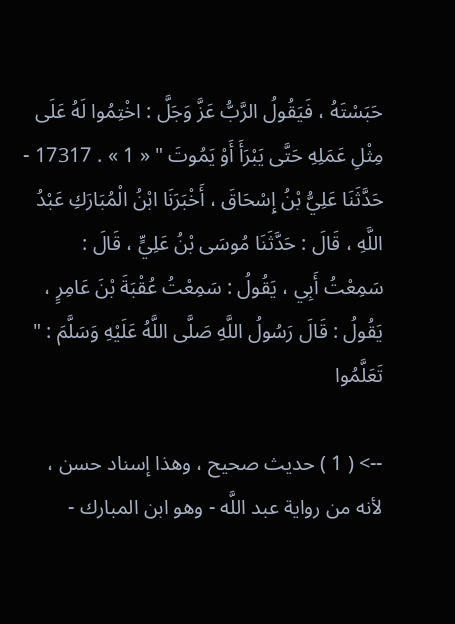حَبَسْتَهُ ، فَيَقُولُ الرَّبُّ عَزَّ وَجَلَّ : اخْتِمُوا لَهُ عَلَى مِثْلِ عَمَلِهِ حَتَّى يَبْرَأَ أَوْ يَمُوتَ " « 1 » . 17317 - حَدَّثَنَا عَلِيُّ بْنُ إِسْحَاقَ ، أَخْبَرَنَا ابْنُ الْمُبَارَكِ عَبْدُ اللَّهِ ، قَالَ : حَدَّثَنَا مُوسَى بْنُ عَلِيٍّ ، قَالَ : سَمِعْتُ أَبِي ، يَقُولُ : سَمِعْتُ عُقْبَةَ بْنَ عَامِرٍ ، يَقُولُ : قَالَ رَسُولُ اللَّهِ صَلَّى اللَّهُ عَلَيْهِ وَسَلَّمَ : " تَعَلَّمُوا

--> ( 1 ) حديث صحيح ، وهذا إسناد حسن ، لأنه من رواية عبد اللَّه - وهو ابن المبارك -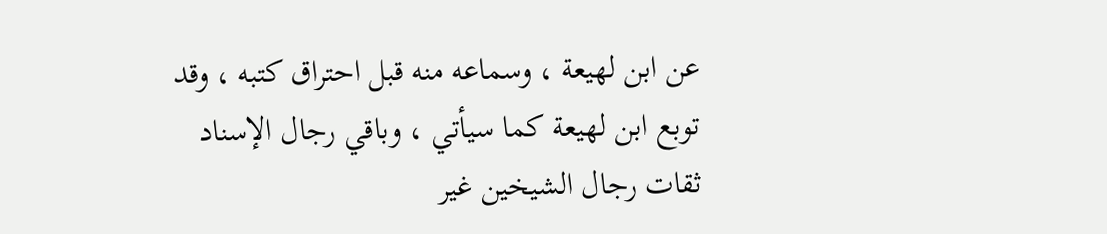عن ابن لهيعة ، وسماعه منه قبل احتراق كتبه ، وقد توبع ابن لهيعة كما سيأتي ، وباقي رجال الإسناد ثقات رجال الشيخين غير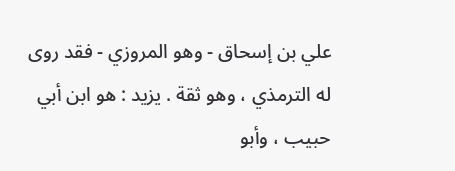علي بن إسحاق - وهو المروزي - فقد روى له الترمذي ، وهو ثقة . يزيد : هو ابن أبي حبيب ، وأبو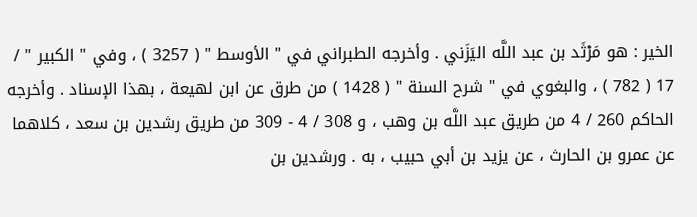الخير : هو مَرْثَد بن عبد اللَّه اليَزَني . وأخرجه الطبراني في " الأوسط " ( 3257 ) ، وفي " الكبير " / 17 ( 782 ) ، والبغوي في " شرح السنة " ( 1428 ) من طرق عن ابن لهيعة ، بهذا الإسناد . وأخرجه الحاكم 260 / 4 من طريق عبد اللَّه بن وهب ، و 308 / 4 - 309 من طريق رشدين بن سعد ، كلاهما عن عمرو بن الحارث ، عن يزيد بن أبي حبيب ، به . ورشدين بن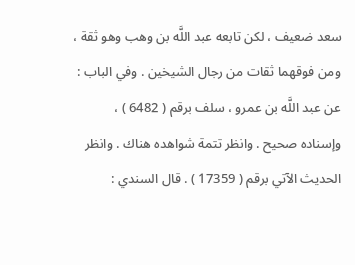سعد ضعيف ، لكن تابعه عبد اللَّه بن وهب وهو ثقة ، ومن فوقهما ثقات من رجال الشيخين . وفي الباب : عن عبد اللَّه بن عمرو ، سلف برقم ( 6482 ) ، وإسناده صحيح . وانظر تتمة شواهده هناك . وانظر الحديث الآتي برقم ( 17359 ) . قال السندي :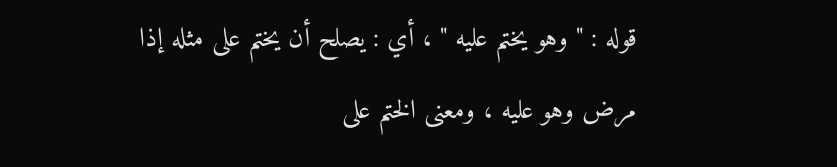قوله : " وهو يختم عليه " ، أي : يصلح أن يختم على مثله إذا مرض وهو عليه ، ومعنى الختم على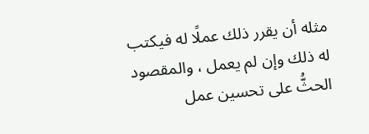مثله أن يقرر ذلك عملًا له فيكتب له ذلك وإن لم يعمل ، والمقصود الحثُّ على تحسين عمل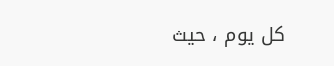كل يوم ، حيث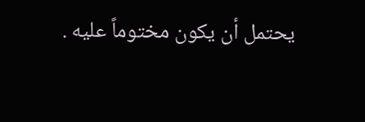يحتمل أن يكون مختوماً عليه .